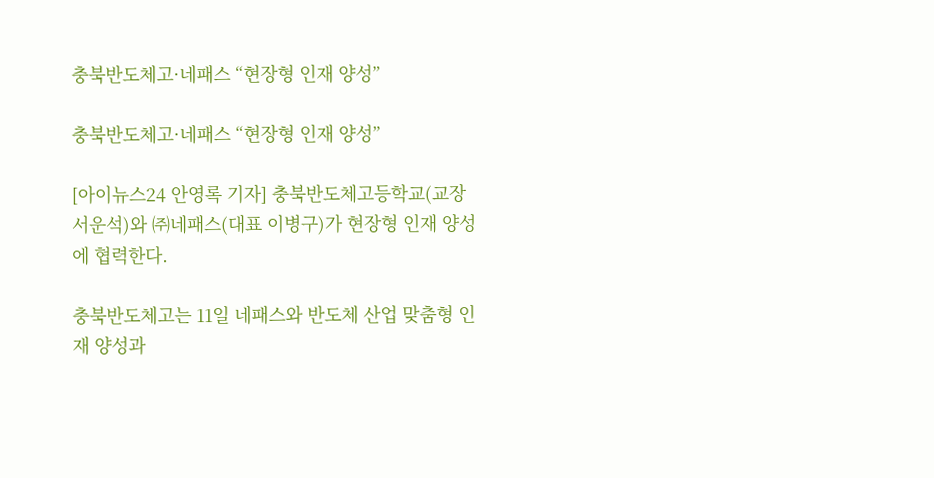충북반도체고·네패스 “현장형 인재 양성”

충북반도체고·네패스 “현장형 인재 양성”

[아이뉴스24 안영록 기자] 충북반도체고등학교(교장 서운석)와 ㈜네패스(대표 이병구)가 현장형 인재 양성에 협력한다.

충북반도체고는 11일 네패스와 반도체 산업 맞춤형 인재 양성과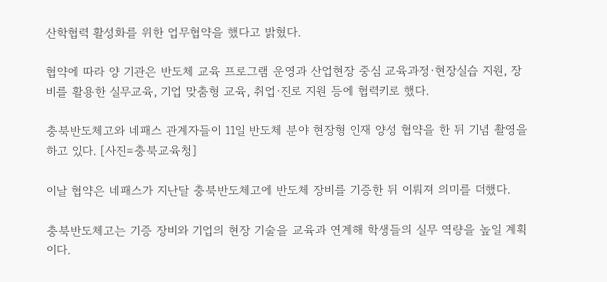산학협력 활성화를 위한 업무협약을 했다고 밝혔다.

협약에 따라 양 기관은 반도체 교육 프로그램 운영과 산업현장 중심 교육과정·현장실습 지원, 장비를 활용한 실무교육, 기업 맞춤형 교육, 취업·진로 지원 등에 협력키로 했다.

충북반도체고와 네패스 관계자들이 11일 반도체 분야 현장형 인재 양성 협약을 한 뒤 기념 촬영을 하고 있다. [사진=충북교육청]

이날 협약은 네패스가 지난달 충북반도체고에 반도체 장비를 기증한 뒤 이뤄져 의미를 더했다.

충북반도체고는 기증 장비와 기업의 현장 기술을 교육과 연계해 학생들의 실무 역량을 높일 계획이다.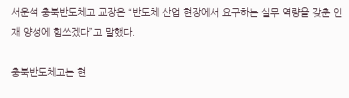서운석 충북반도체고 교장은 “반도체 산업 현장에서 요구하는 실무 역량을 갖춘 인재 양성에 힘쓰겠다”고 말했다.

충북반도체고는 현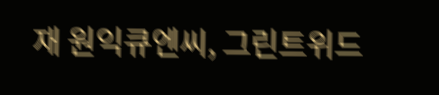재 원익큐엔씨, 그린트위드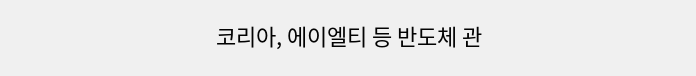코리아, 에이엘티 등 반도체 관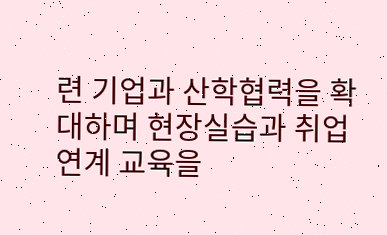련 기업과 산학협력을 확대하며 현장실습과 취업 연계 교육을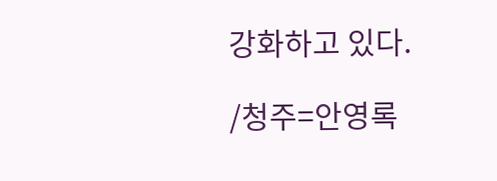강화하고 있다.

/청주=안영록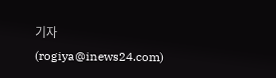기자(rogiya@inews24.com)